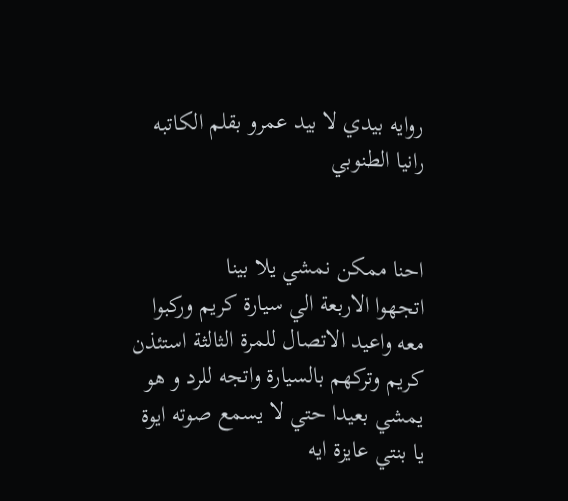روايه بيدي لا بيد عمرو بقلم الكاتبه رانيا الطنوبي


احنا ممكن نمشي يلا بينا
اتجهوا الاربعة الي سيارة كريم وركبوا معه واعيد الاتصال للمرة الثالثة استئذن كريم وتركهم بالسيارة واتجه للرد و هو يمشي بعيدا حتي لا يسمع صوته ايوة يا بنتي عايزة ايه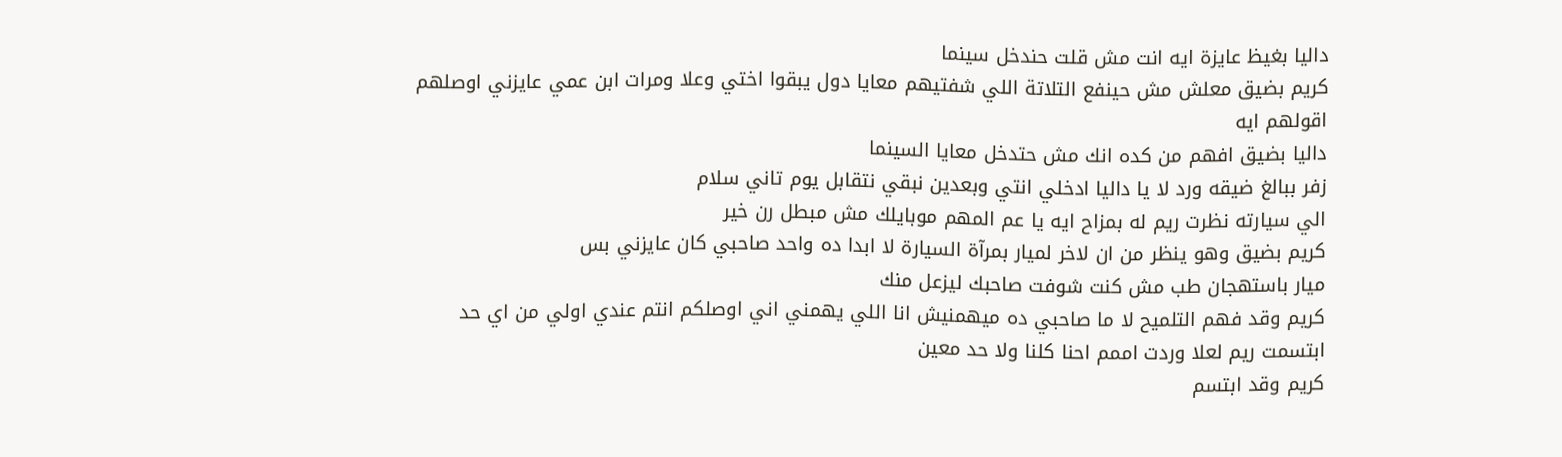داليا بغيظ عايزة ايه انت مش قلت حندخل سينما
كريم بضيق معلش مش حينفع التلاتة اللي شفتيهم معايا دول يبقوا اختي وعلا ومرات ابن عمي عايزني اوصلهم اقولهم ايه
داليا بضيق افهم من كده انك مش حتدخل معايا السينما
زفر ببالغ ضيقه ورد لا يا داليا ادخلي انتي وبعدين نبقي نتقابل يوم تاني سلام
الي سيارته نظرت ريم له بمزاح ايه يا عم المهم موبايلك مش مبطل رن خير
كريم بضيق وهو ينظر من ان لاخر لميار بمرآة السيارة لا ابدا ده واحد صاحبي كان عايزني بس
ميار باستهجان طب مش كنت شوفت صاحبك ليزعل منك
كريم وقد فهم التلميح لا ما صاحبي ده ميهمنيش انا اللي يهمني اني اوصلكم انتم عندي اولي من اي حد
ابتسمت ريم لعلا وردت اممم احنا كلنا ولا حد معين
كريم وقد ابتسم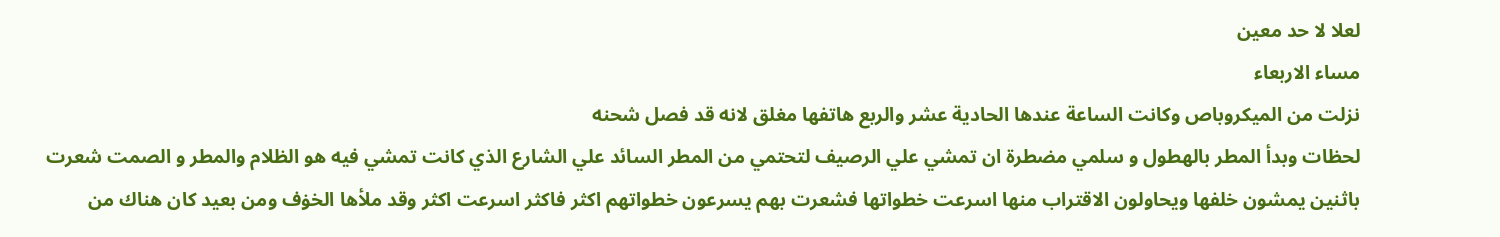لعلا لا حد معين
مساء الاربعاء
نزلت من الميكروباص وكانت الساعة عندها الحادية عشر والربع هاتفها مغلق لانه قد فصل شحنه
لحظات وبدأ المطر بالهطول و سلمي مضطرة ان تمشي علي الرصيف لتحتمي من المطر السائد علي الشارع الذي كانت تمشي فيه هو الظلام والمطر و الصمت شعرت باثنين يمشون خلفها ويحاولون الاقتراب منها اسرعت خطواتها فشعرت بهم يسرعون خطواتهم اكثر فاكثر اسرعت اكثر وقد ملأها الخۏف ومن بعيد كان هناك من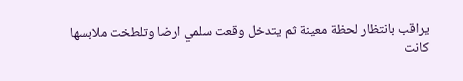يراقب بانتظار لحظة معينة ثم يتدخل وقعت سلمي ارضا وتلطخت ملابسها
كانت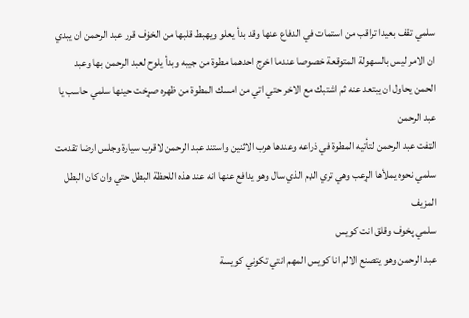سلمي تقف بعيدا تراقب من استمات في الدفاع عنها وقد بدأ يعلو ويهبط قلبها من الخۏف قرر عبد الرحمن ان يبدي ان الامر ليس بالسهولة المتوقعة خصوصا عندما اخرج احدهما مطوة من جيبه وبدأ يلوح لعبد الرحمن بها وعبد الحمن يحاول ان يبتعد عنه ثم اشتبك مع الاخر حتي اتي من امسك المطوة من ظهره صړخت حينها سلمي حاسب يا عبد الرحمن
الټفت عبد الرحمن لتأتيه المطوة في ذراعه وعندها هرب الاثنين واستند عبد الرحمن لاقرب سيارة وجلس ارضا تقدمت سلمي نحوه يملأها الړعب وهي تري الډم الذي سال وهو يدافع عنها انه عند هذه اللحظة البطل حتي وان كان البطل المزيف
سلمي پخوف وقلق انت كويس
عبد الرحمن وهو يتصنع الالم انا كويس المهم انتي تكوني كويسة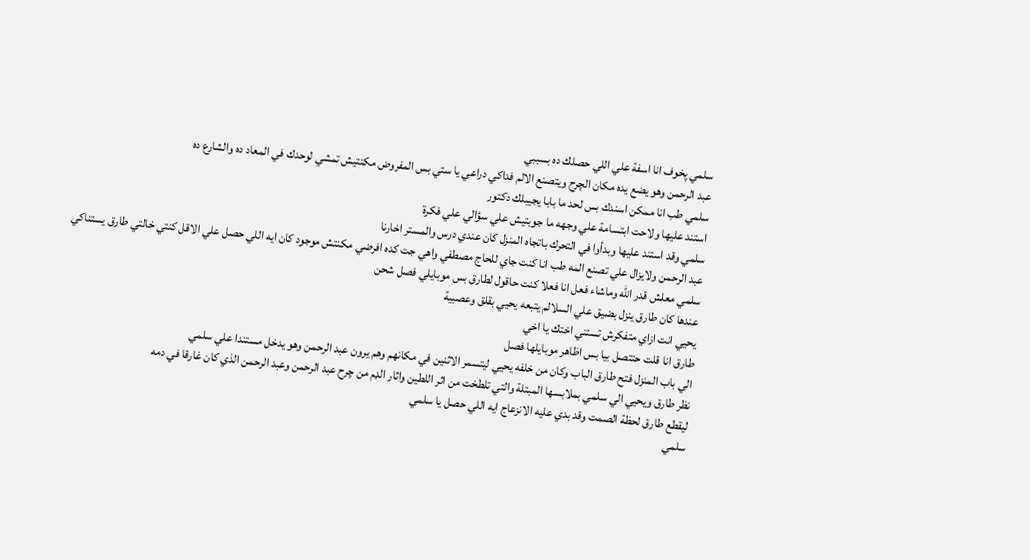سلمي پخوف انا اسفة علي اللي حصلك ده بسببي
عبد الرحمن وهو يضع يده مكان الچرح ويتصنع الالم فداكي دراعي يا ستي بس المفروض مكنتيش تمشي لوحدك في المعاد ده والشارع ده
سلمي طب انا ممكن اسندك بس لحد ما بابا يجيبلك دكتور
استند عليها ولاحت ابتسامة علي وجهه ما جوبتيش علي سؤالي علي فكرة
سلمي وقد استند عليها وبدأوا في التحرك باتجاه المنزل كان عندي درس والمستر اخارنا
عبد الرحمن ولايزال علي تصنع المه طب انا كنت جاي للحاج مصطفي واهي جت كده افرضي مكنتش موجود كان ايه اللي حصل علي الاقل كنتي خالتي طارق يستناكي
سلمي معلش قدر الله وماشاء فعل انا فعلا كنت حاقول لطارق بس موبايلي فصل شحن
عندها كان طارق ينزل بضيق علي السلالم يتبعه يحيي بقلق وعصبية
يحيي انت ازاي متفكرش تستني اختك يا اخي
طارق انا قلت حتتصل بيا بس اظاهر موبايلها فصل
الي باب المنزل فتح طارق الباب وكان من خلفه يحيي ليتسمر الاثنين في مكانهم وهم يرون عبد الرحمن وهو يدخل مستندا علي سلمي
نظر طارق ويحيي الي سلمي بملابسها المبتلة والتي تلطخت من اثر اللطين واثار الډم من چرح عبد الرحمن وعبد الرحمن الذي كان غارقا في دمه
ليقطع طارق لحظة الصمت وقد بدي عليه الانزعاج ايه اللي حصل يا سلمي
سلمي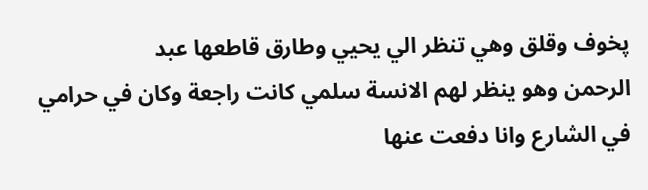پخوف وقلق وهي تنظر الي يحيي وطارق قاطعها عبد
الرحمن وهو ينظر لهم الانسة سلمي كانت راجعة وكان في حرامي في الشارع وانا دفعت عنها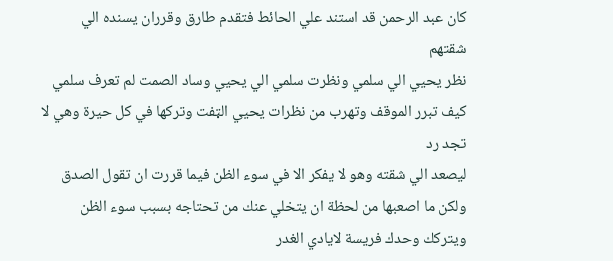كان عبد الرحمن قد استند علي الحائط فتقدم طارق وقرران يسنده الي شقتهم
نظر يحيي الي سلمي ونظرت سلمي الي يحيي وساد الصمت لم تعرف سلمي كيف تبرر الموقف وتهرب من نظرات يحيي الټفت وتركها في كل حيرة وهي لا تجد رد
ليصعد الي شقته وهو لا يفكر الا في سوء الظن فيما قررت ان تقول الصدق
ولكن ما اصعبها من لحظة ان يتخلي عنك من تحتاجه بسبب سوء الظن ويتركك وحدك فريسة لايادي الغدر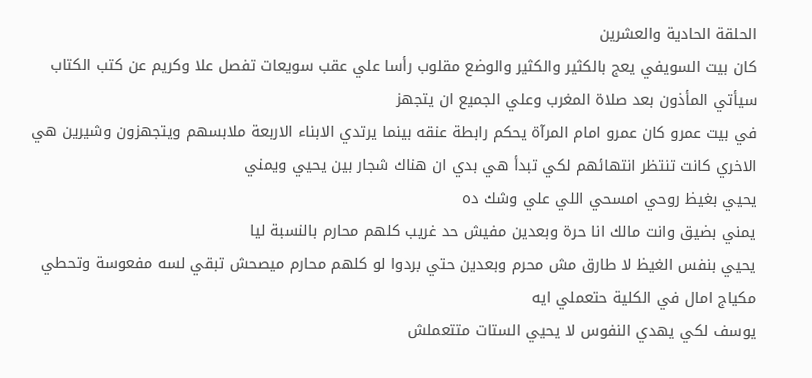الحلقة الحادية والعشرين
كان بيت السويفي يعج بالكثير والكثير والوضع مقلوب رأسا علي عقب سويعات تفصل علا وكريم عن كتب الكتاب سيأتي المأذون بعد صلاة المغرب وعلي الجميع ان يتجهز
في بيت عمرو كان عمرو امام المرآة يحكم رابطة عنقه بينما يرتدي الابناء الاربعة ملابسهم ويتجهزون وشيرين هي الاخري كانت تنتظر انتهائهم لكي تبدأ هي بدي ان هناك شجار بين يحيي ويمني
يحيي بغيظ روحي امسحي اللي علي وشك ده
يمني بضيق وانت مالك انا حرة وبعدين مفيش حد غريب كلهم محارم بالنسبة ليا
يحيي بنفس الغيظ لا طارق مش محرم وبعدين حتي بردوا لو كلهم محارم ميصحش تبقي لسه مفعوسة وتحطي مكياج امال في الكلية حتعملي ايه
يوسف لكي يهدي النفوس لا يحيي الستات متتعملش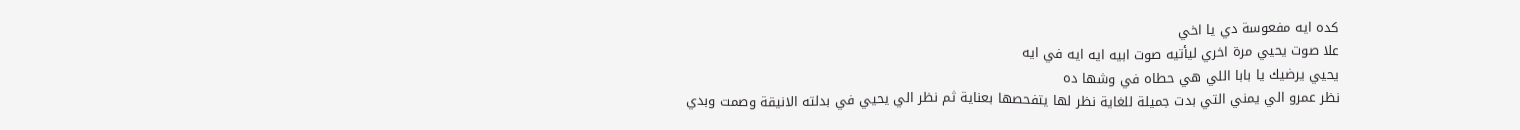كده ايه مفعوسة دي يا اخي
علا صوت يحيي مرة اخري ليأتيه صوت ابيه ايه ايه في ايه
يحيي يرضيك يا بابا اللي هي حطاه في وشها ده
نظر عمرو الي يمني التي بدت جميلة للغاية نظر لها يتفحصها بعناية ثم نظر الي يحيي في بدلته الانيقة وصمت وبدي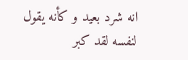انه شرد بعيد و كأنه يقول لنفسه لقد كبر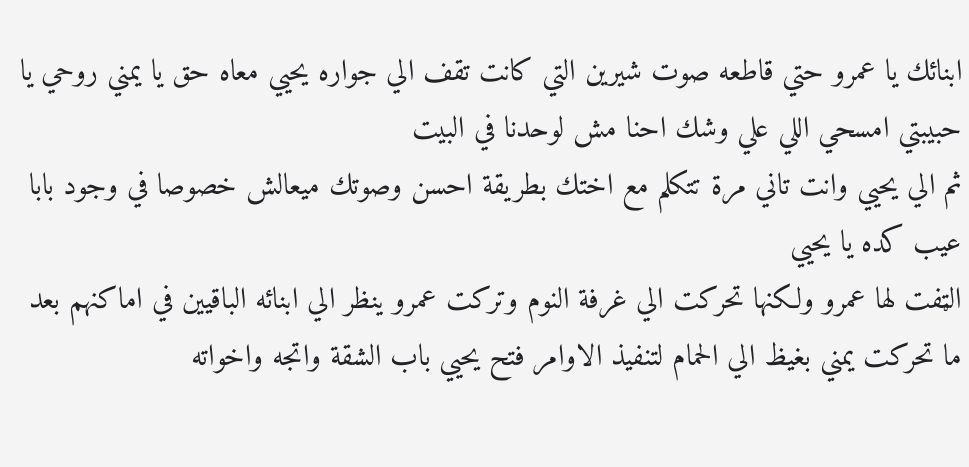ابنائك يا عمرو حتي قاطعه صوت شيرين التي كانت تقف الي جواره يحيي معاه حق يا يمني روحي يا حبيبتي امسحي اللي علي وشك احنا مش لوحدنا في البيت
ثم الي يحيي وانت تاني مرة تتكلم مع اختك بطريقة احسن وصوتك ميعالش خصوصا في وجود بابا عيب كده يا يحيي
الټفت لها عمرو ولكنها تحركت الي غرفة النوم وتركت عمرو ينظر الي ابنائه الباقيين في اماكنهم بعد ما تحركت يمني بغيظ الي الحمام لتنفيذ الاوامر فتح يحيي باب الشقة واتجه واخواته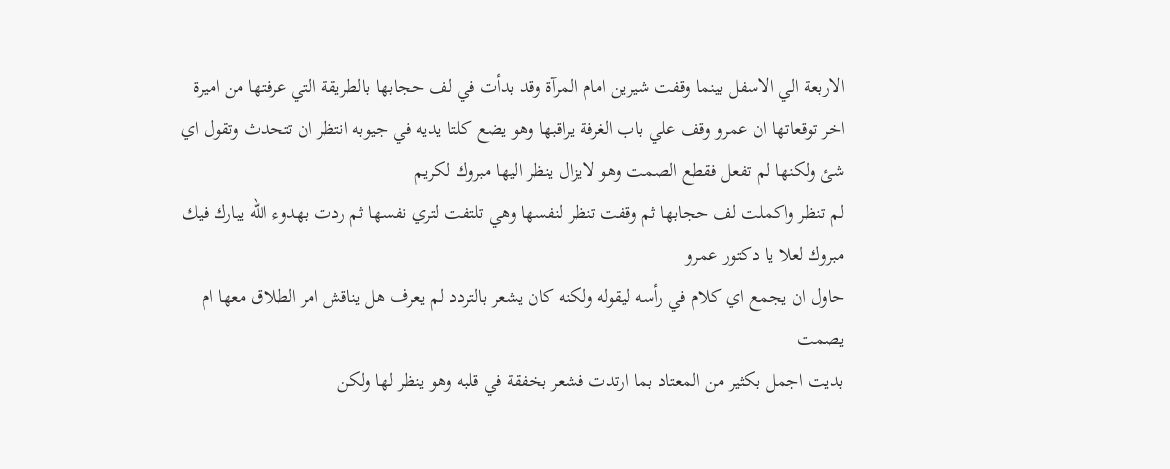الاربعة الي الاسفل بينما وقفت شيرين امام المرآة وقد بدأت في لف حجابها بالطريقة التي عرفتها من اميرة اخر توقعاتها ان عمرو وقف علي باب الغرفة يراقبها وهو يضع كلتا يديه في جيوبه انتظر ان تتحدث وتقول اي شئ ولكنها لم تفعل فقطع الصمت وهو لايزال ينظر اليها مبروك لكريم
لم تنظر واكملت لف حجابها ثم وقفت تنظر لنفسها وهي تلتفت لتري نفسها ثم ردت بهدوء الله يبارك فيك مبروك لعلا يا دكتور عمرو
حاول ان يجمع اي كلام في رأسه ليقوله ولكنه كان يشعر بالتردد لم يعرف هل يناقش امر الطلاق معها ام يصمت
بديت اجمل بكثير من المعتاد بما ارتدت فشعر بخفقة في قلبه وهو ينظر لها ولكن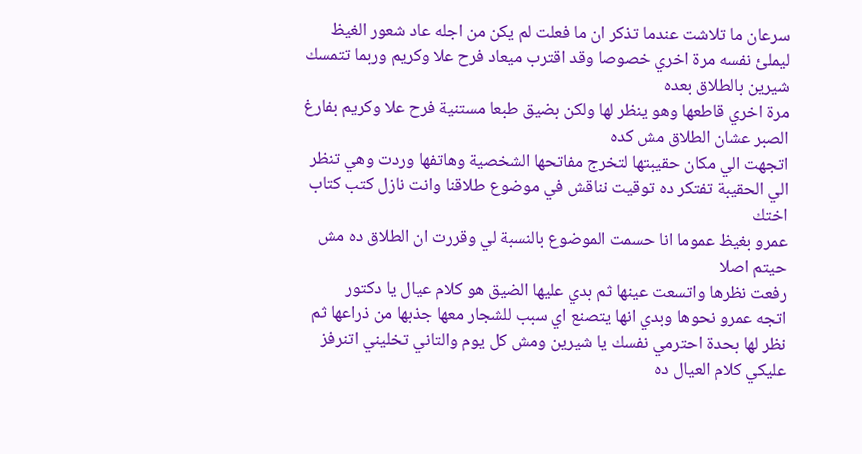سرعان ما تلاشت عندما تذكر ان ما فعلت لم يكن من اجله عاد شعور الغيظ ليملئ نفسه مرة اخري خصوصا وقد اقترب ميعاد فرح علا وكريم وربما تتمسك شيرين بالطلاق بعده
مرة اخري قاطعها وهو ينظر لها ولكن بضيق طبعا مستنية فرح علا وكريم بفارغ الصبر عشان الطلاق مش كده
اتجهت الي مكان حقيبتها لتخرج مفاتحها الشخصية وهاتفها وردت وهي تنظر الي الحقيبة تفتكر ده توقيت نناقش في موضوع طلاقنا وانت نازل كتب كتاب اختك
عمرو بغيظ عموما انا حسمت الموضوع بالنسبة لي وقررت ان الطلاق ده مش حيتم اصلا
رفعت نظرها واتسعت عينها ثم بدي عليها الضيق هو كلام عيال يا دكتور
اتجه عمرو نحوها وبدي انها يتصنع اي سبب للشجار معها جذبها من ذراعها ثم نظر لها بحدة احترمي نفسك يا شيرين ومش كل يوم والتاني تخليني اتنرفز عليكي كلام العيال ده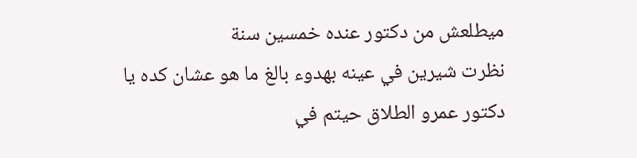ميطلعش من دكتور عنده خمسين سنة
نظرت شيرين في عينه بهدوء بالغ ما هو عشان كده يا دكتور عمرو الطلاق حيتم في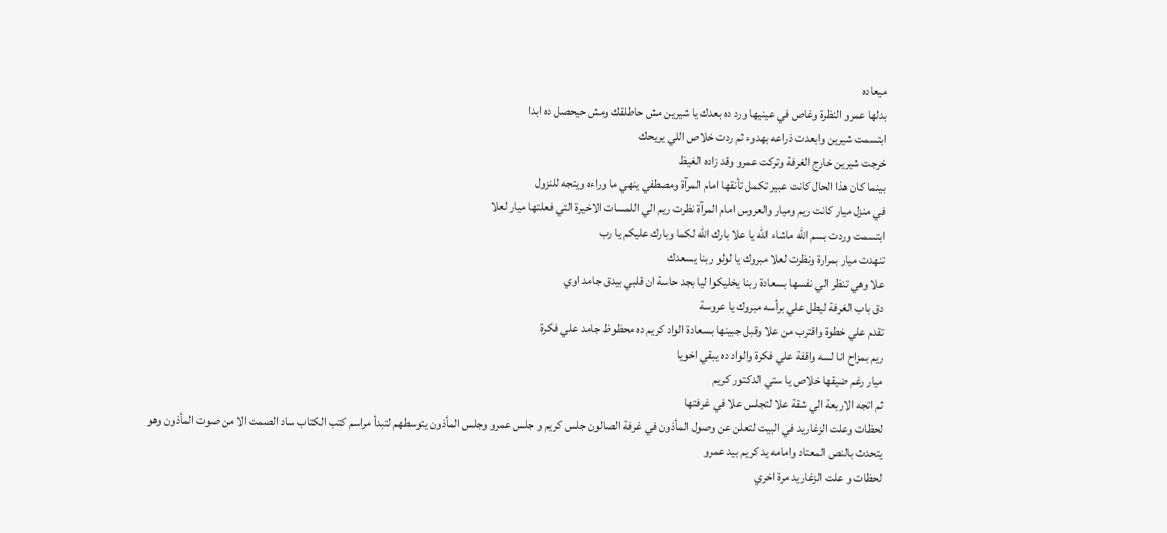ميعاده
بدلها عمرو النظرة وغاص في عينيها ورد ده بعدك يا شيرين مش حاطلقك ومش حيحصل ده ابدا
ابتسمت شيرين وابعدت ذراعه بهدوء ثم ردت خلاص اللي يريحك
خرجت شيرين خارج الغرفة وتركت عمرو وقد زاده الغيظ
بينما كان هذا الحال كانت عبير تكمل تأنقها امام المرآة ومصطفي ينهي ما وراءه ويتجه للنزول
في منزل ميار كانت ريم وميار والعروس امام المرآة نظرت ريم الي اللمسات الاخيرة التي فعلتها ميار لعلا
ابتسمت وردت بسم الله ماشاء الله يا علا بارك الله لكما وبارك عليكم يا رب
تنهدت ميار بمرارة ونظرت لعلا مبروك يا لولو ربنا يسعدك
علا وهي تنظر الي نفسها بسعادة ربنا يخليكوا ليا بجد حاسة ان قلبي بيدق جامد اوي
دق باب الغرفة ليطل علي برأسه مبروك يا عروسة
تقدم علي خطوة واقترب من علا وقبل جبينها بسعادة الواد كريم ده محظوظ جامد علي فكرة
ريم بمزاح انا لسه واقفة علي فكرة والواد ده يبقي اخويا
ميار رغم ضيقها خلاص يا ستي الدكتور كريم
ثم اتجه الاربعة الي شقة علا لتجلس علا في غرفتها
لحظات وعلت الزغاريد في البيت لتعلن عن وصول المأذون في غرفة الصالون جلس كريم و جلس عمرو وجلس المأذون يتوسطهم لتبدأ مراسم كتب الكتاب ساد الصمت الا من صوت المأذون وهو يتحدث بالنص المعتاد وامامه يد كريم بيد عمرو
لحظات و علت الزغاريد مرة اخري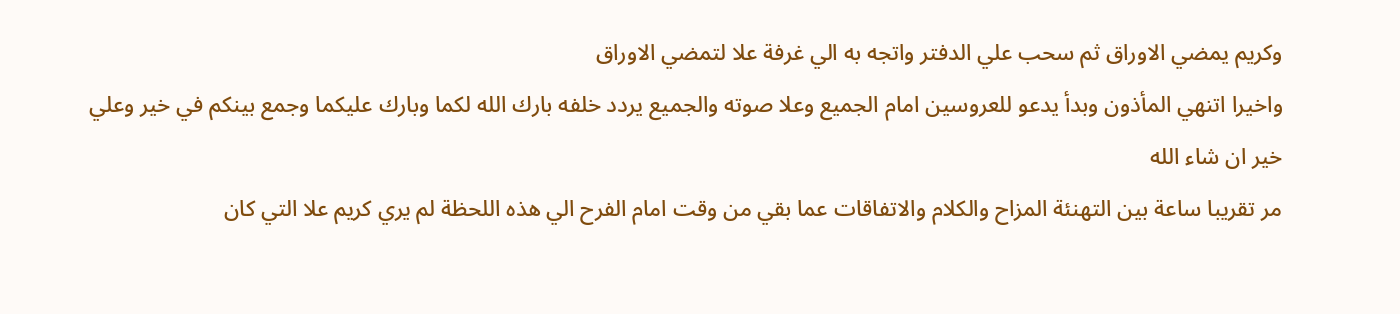وكريم يمضي الاوراق ثم سحب علي الدفتر واتجه به الي غرفة علا لتمضي الاوراق
واخيرا اتنهي المأذون وبدأ يدعو للعروسين امام الجميع وعلا صوته والجميع يردد خلفه بارك الله لكما وبارك عليكما وجمع بينكم في خير وعلي خير ان شاء الله
مر تقريبا ساعة بين التهنئة المزاح والكلام والاتفاقات عما بقي من وقت امام الفرح الي هذه اللحظة لم يري كريم علا التي كان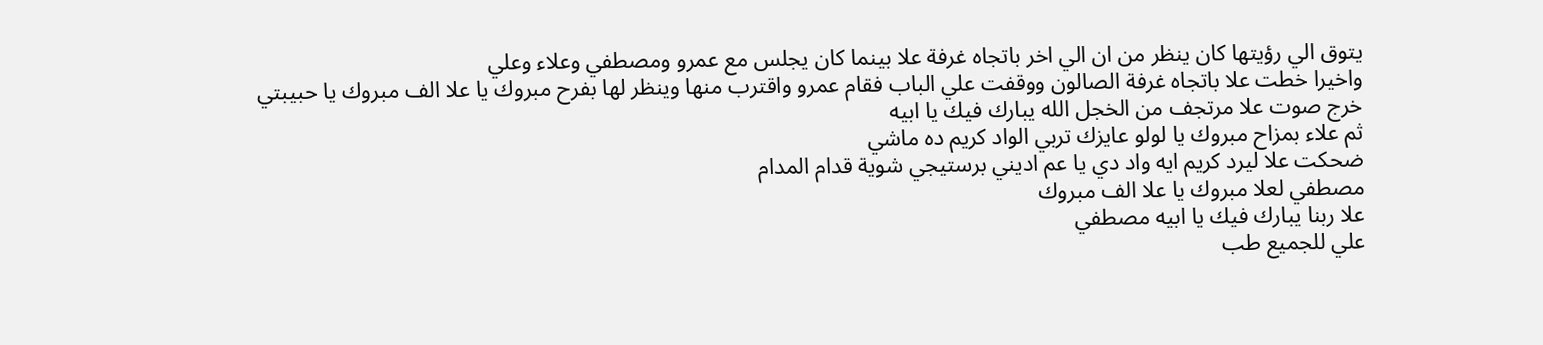يتوق الي رؤيتها كان ينظر من ان الي اخر باتجاه غرفة علا بينما كان يجلس مع عمرو ومصطفي وعلاء وعلي
واخيرا خطت علا باتجاه غرفة الصالون ووقفت علي الباب فقام عمرو واقترب منها وينظر لها بفرح مبروك يا علا الف مبروك يا حبيبتي
خرج صوت علا مرتجف من الخجل الله يبارك فيك يا ابيه
ثم علاء بمزاح مبروك يا لولو عايزك تربي الواد كريم ده ماشي
ضحكت علا ليرد كريم ايه واد دي يا عم اديني برستيجي شوية قدام المدام
مصطفي لعلا مبروك يا علا الف مبروك
علا ربنا يبارك فيك يا ابيه مصطفي
علي للجميع طب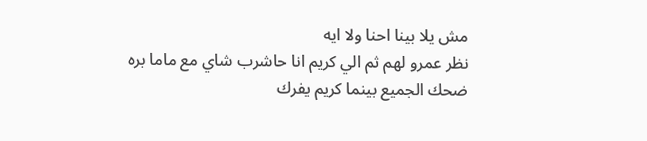مش يلا بينا احنا ولا ايه
نظر عمرو لهم ثم الي كريم انا حاشرب شاي مع ماما بره
ضحك الجميع بينما كريم يفرك